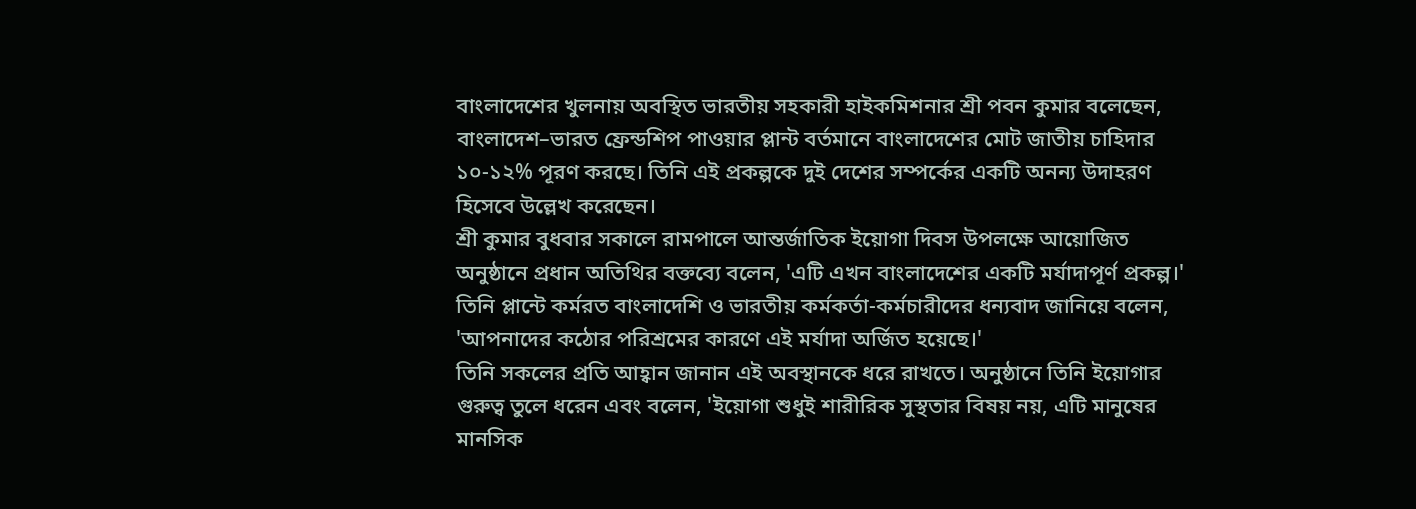বাংলাদেশের খুলনায় অবস্থিত ভারতীয় সহকারী হাইকমিশনার শ্রী পবন কুমার বলেছেন, বাংলাদেশ–ভারত ফ্রেন্ডশিপ পাওয়ার প্লান্ট বর্তমানে বাংলাদেশের মোট জাতীয় চাহিদার ১০-১২% পূরণ করছে। তিনি এই প্রকল্পকে দুই দেশের সম্পর্কের একটি অনন্য উদাহরণ হিসেবে উল্লেখ করেছেন।
শ্রী কুমার বুধবার সকালে রামপালে আন্তর্জাতিক ইয়োগা দিবস উপলক্ষে আয়োজিত অনুষ্ঠানে প্রধান অতিথির বক্তব্যে বলেন, 'এটি এখন বাংলাদেশের একটি মর্যাদাপূর্ণ প্রকল্প।' তিনি প্লান্টে কর্মরত বাংলাদেশি ও ভারতীয় কর্মকর্তা-কর্মচারীদের ধন্যবাদ জানিয়ে বলেন, 'আপনাদের কঠোর পরিশ্রমের কারণে এই মর্যাদা অর্জিত হয়েছে।'
তিনি সকলের প্রতি আহ্বান জানান এই অবস্থানকে ধরে রাখতে। অনুষ্ঠানে তিনি ইয়োগার গুরুত্ব তুলে ধরেন এবং বলেন, 'ইয়োগা শুধুই শারীরিক সুস্থতার বিষয় নয়, এটি মানুষের মানসিক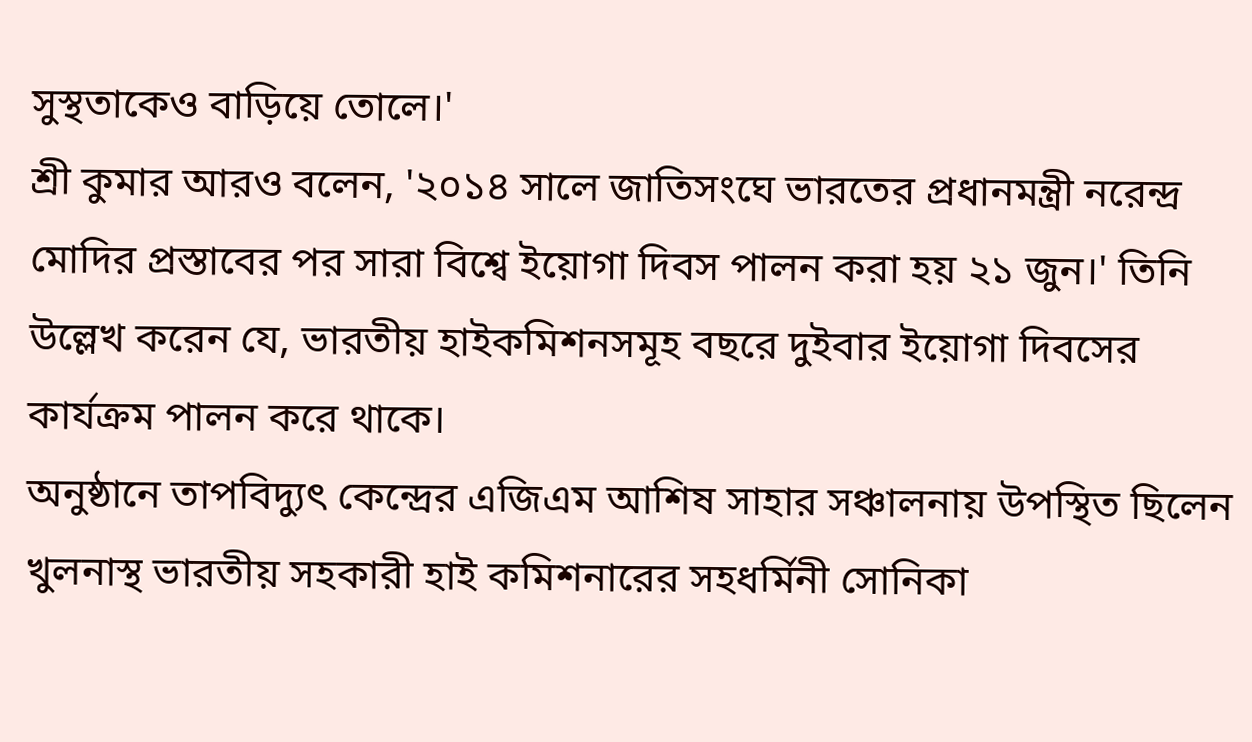সুস্থতাকেও বাড়িয়ে তোলে।'
শ্রী কুমার আরও বলেন, '২০১৪ সালে জাতিসংঘে ভারতের প্রধানমন্ত্রী নরেন্দ্র মোদির প্রস্তাবের পর সারা বিশ্বে ইয়োগা দিবস পালন করা হয় ২১ জুন।' তিনি উল্লেখ করেন যে, ভারতীয় হাইকমিশনসমূহ বছরে দুইবার ইয়োগা দিবসের কার্যক্রম পালন করে থাকে।
অনুষ্ঠানে তাপবিদ্যুৎ কেন্দ্রের এজিএম আশিষ সাহার সঞ্চালনায় উপস্থিত ছিলেন খুলনাস্থ ভারতীয় সহকারী হাই কমিশনারের সহধর্মিনী সোনিকা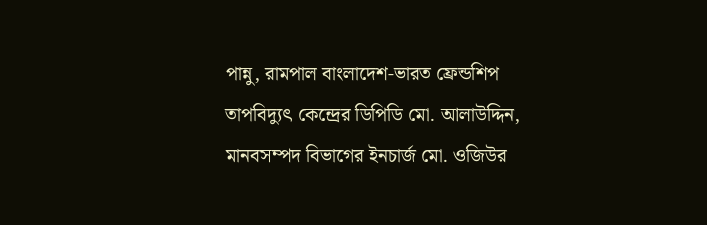পান্নু, রামপাল বাংলাদেশ-ভারত ফ্রেন্ডশিপ তাপবিদ্যুৎ কেন্দ্রের ডিপিডি মো. আলাউদ্দিন, মানবসম্পদ বিভাগের ইনচার্জ মো. ওজিউর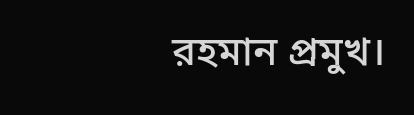রহমান প্রমুখ।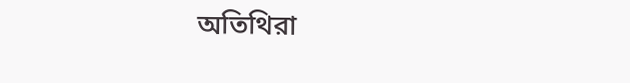অতিথিরা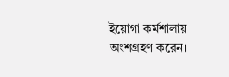ইয়োগা কর্মশালায় অংশগ্রহণ করেন।